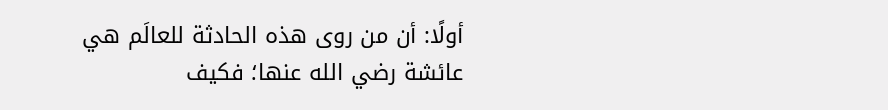أولًا: أن من روى هذه الحادثة للعالَم هي عائشة رضي الله عنها؛ فكيف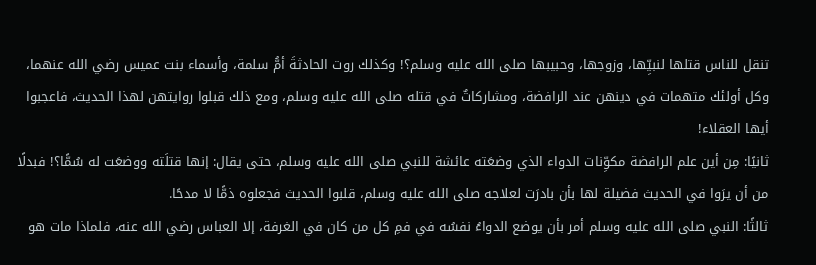تنقل للناس قتلها لنبيِّها، وزوجها، وحبيبها صلى الله عليه وسلم؟! وكذلك روت الحادثةَ أمُّ سلمة، وأسماء بنت عميس رضي الله عنهما، وكل أولئك متهمات في دينهن عند الرافضة، ومشاركاتٌ في قتله صلى الله عليه وسلم، ومع ذلك قبلوا روايتهن لهذا الحديث، فاعجبوا أيها العقلاء!
ثانيًا: مِن أين علم الرافضة مكوِّنات الدواء الذي وضعَته عائشة للنبي صلى الله عليه وسلم، حتى يقال: إنها قتلَته ووضعَت له سُمًّا؟! فبدلًا من أن يرَوا في الحديث فضيلة لها بأن بادرَت لعلاجه صلى الله عليه وسلم، قلبوا الحديث فجعلوه ذمًّا لا مدحًا.
ثالثًا: النبي صلى الله عليه وسلم أمر بأن يوضع الدواءُ نفسُه في فمِ كل من كان في الغرفة، إلا العباس رضي الله عنه، فلماذا مات هو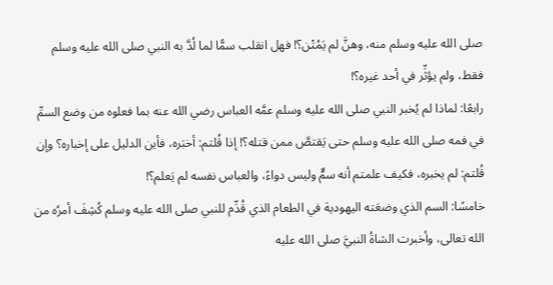صلى الله عليه وسلم منه، وهنَّ لم يَمُتْن؟! فهل انقلب سمًّا لما لُدَّ به النبي صلى الله عليه وسلم فقط، ولم يؤثِّر في أحد غيره؟!
رابعًا: لماذا لم يُخبر النبي صلى الله عليه وسلم عمَّه العباس رضي الله عنه بما فعلوه من وضع السمِّ في فمه صلى الله عليه وسلم حتى يَقتصَّ ممن قتله؟! إذا قُلتم: أخبَره، فأين الدليل على إخباره؟ وإن قُلتم: لم يخبره، فكيف علمتم أنه سمٌّ وليس دواءً، والعباس نفسه لم يَعلم؟!
خامسًا: السم الذي وضعَته اليهودية في الطعام الذي قُدِّم للنبي صلى الله عليه وسلم كُشِفَ أمرُه من الله تعالى، وأخبرت الشاةُ النبيَّ صلى الله عليه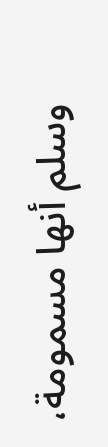وسلم أنها مسمومة،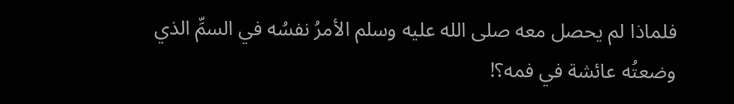فلماذا لم يحصل معه صلى الله عليه وسلم الأمرُ نفسُه في السمِّ الذي وضعتُه عائشة في فمه؟!